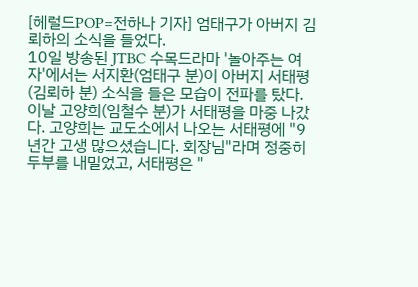[헤럴드POP=전하나 기자] 엄태구가 아버지 김뢰하의 소식을 들었다.
10일 방송된 JTBC 수목드라마 '놀아주는 여자'에서는 서지환(엄태구 분)이 아버지 서태평(김뢰하 분) 소식을 들은 모습이 전파를 탔다.
이날 고양희(임철수 분)가 서태평을 마중 나갔다. 고양희는 교도소에서 나오는 서태평에 "9년간 고생 많으셨습니다. 회장님"라며 정중히 두부를 내밀었고, 서태평은 "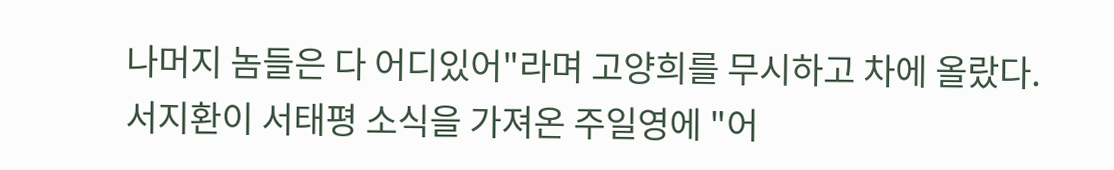나머지 놈들은 다 어디있어"라며 고양희를 무시하고 차에 올랐다.
서지환이 서태평 소식을 가져온 주일영에 "어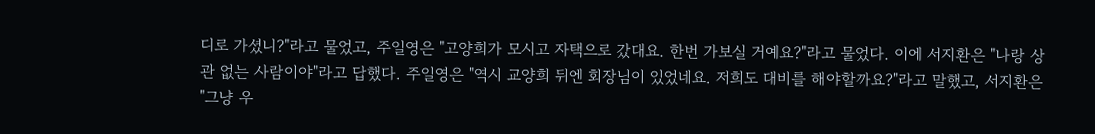디로 가셨니?"라고 물었고, 주일영은 "고양희가 모시고 자택으로 갔대요. 한번 가보실 거예요?"라고 물었다. 이에 서지환은 "나랑 상관 없는 사람이야"라고 답했다. 주일영은 "역시 교양희 뒤엔 회장님이 있었네요. 저희도 대비를 해야할까요?"라고 말했고, 서지환은 "그냥 우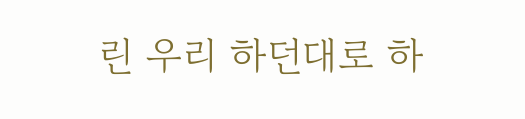린 우리 하던대로 하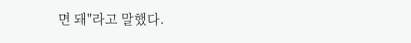면 돼"라고 말했다.